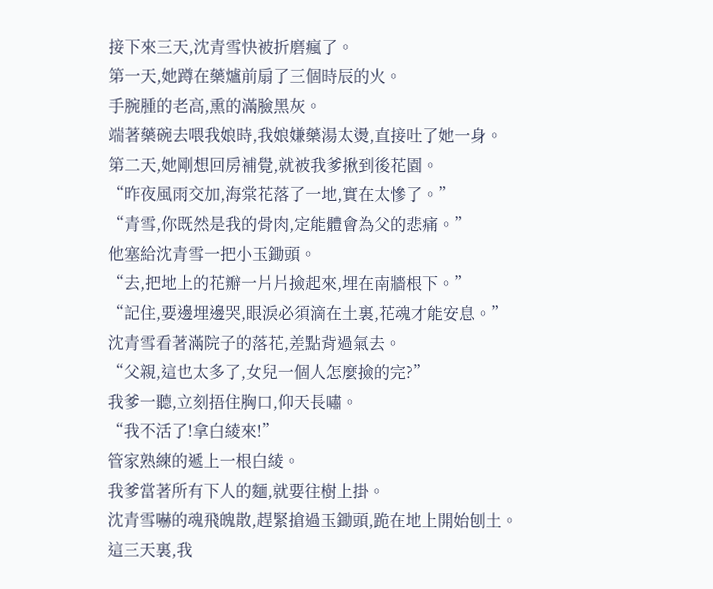接下來三天,沈青雪快被折磨瘋了。
第一天,她蹲在藥爐前扇了三個時辰的火。
手腕腫的老高,熏的滿臉黑灰。
端著藥碗去喂我娘時,我娘嫌藥湯太燙,直接吐了她一身。
第二天,她剛想回房補覺,就被我爹揪到後花園。
“昨夜風雨交加,海棠花落了一地,實在太慘了。”
“青雪,你既然是我的骨肉,定能體會為父的悲痛。”
他塞給沈青雪一把小玉鋤頭。
“去,把地上的花瓣一片片撿起來,埋在南牆根下。”
“記住,要邊埋邊哭,眼淚必須滴在土裏,花魂才能安息。”
沈青雪看著滿院子的落花,差點背過氣去。
“父親,這也太多了,女兒一個人怎麼撿的完?”
我爹一聽,立刻捂住胸口,仰天長嘯。
“我不活了!拿白綾來!”
管家熟練的遞上一根白綾。
我爹當著所有下人的麵,就要往樹上掛。
沈青雪嚇的魂飛魄散,趕緊搶過玉鋤頭,跪在地上開始刨土。
這三天裏,我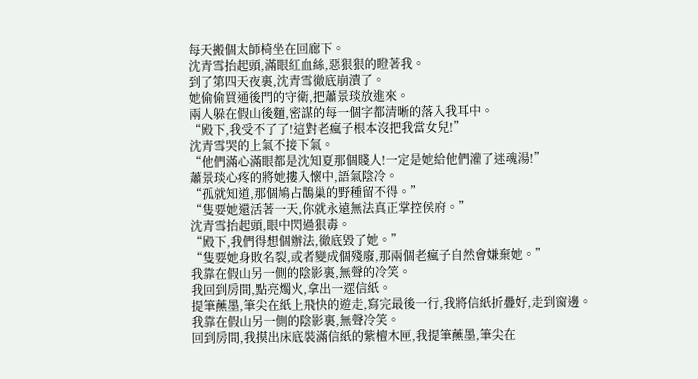每天搬個太師椅坐在回廊下。
沈青雪抬起頭,滿眼紅血絲,惡狠狠的瞪著我。
到了第四天夜裏,沈青雪徹底崩潰了。
她偷偷買通後門的守衛,把蕭景琰放進來。
兩人躲在假山後麵,密謀的每一個字都清晰的落入我耳中。
“殿下,我受不了了!這對老瘋子根本沒把我當女兒!”
沈青雪哭的上氣不接下氣。
“他們滿心滿眼都是沈知夏那個賤人!一定是她給他們灌了迷魂湯!”
蕭景琰心疼的將她摟入懷中,語氣陰冷。
“孤就知道,那個鳩占鵲巢的野種留不得。”
“隻要她還活著一天,你就永遠無法真正掌控侯府。”
沈青雪抬起頭,眼中閃過狠毒。
“殿下,我們得想個辦法,徹底毀了她。”
“隻要她身敗名裂,或者變成個殘廢,那兩個老瘋子自然會嫌棄她。”
我靠在假山另一側的陰影裏,無聲的冷笑。
我回到房間,點亮燭火,拿出一遝信紙。
提筆蘸墨,筆尖在紙上飛快的遊走,寫完最後一行,我將信紙折疊好,走到窗邊。
我靠在假山另一側的陰影裏,無聲冷笑。
回到房間,我摸出床底裝滿信紙的紫檀木匣,我提筆蘸墨,筆尖在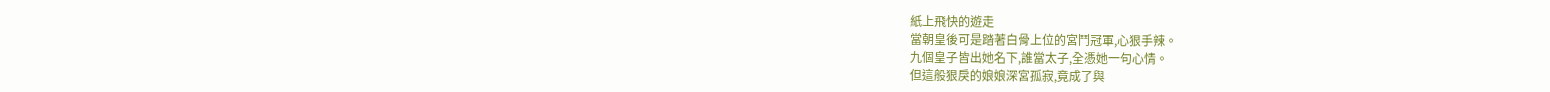紙上飛快的遊走
當朝皇後可是踏著白骨上位的宮鬥冠軍,心狠手辣。
九個皇子皆出她名下,誰當太子,全憑她一句心情。
但這般狠戾的娘娘深宮孤寂,竟成了與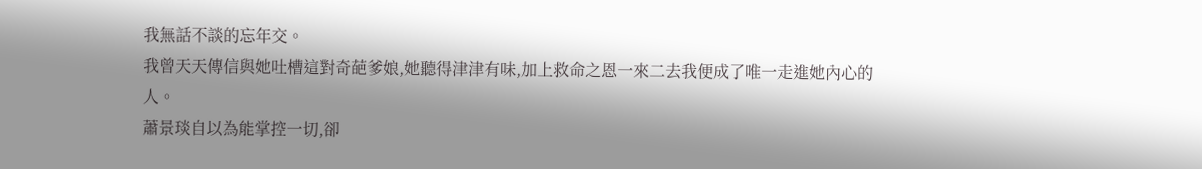我無話不談的忘年交。
我曾天天傳信與她吐槽這對奇葩爹娘,她聽得津津有味,加上救命之恩一來二去我便成了唯一走進她內心的人。
蕭景琰自以為能掌控一切,卻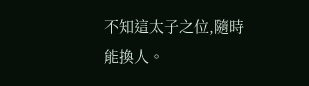不知這太子之位,隨時能換人。